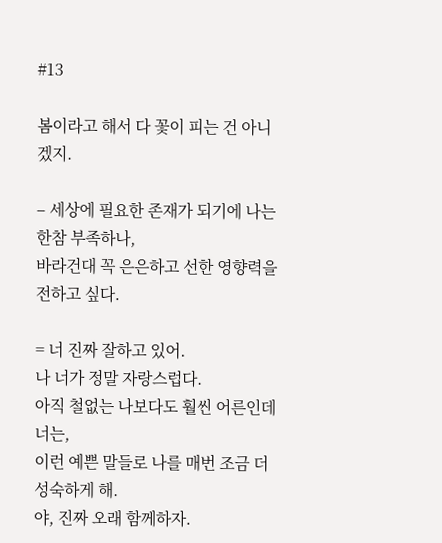#13

봄이라고 해서 다 꽃이 피는 건 아니겠지.

– 세상에 필요한 존재가 되기에 나는 한참 부족하나,
바라건대 꼭 은은하고 선한 영향력을 전하고 싶다.

= 너 진짜 잘하고 있어.
나 너가 정말 자랑스럽다.
아직 철없는 나보다도 훨씬 어른인데 너는,
이런 예쁜 말들로 나를 매번 조금 더 성숙하게 해.
야, 진짜 오래 함께하자.